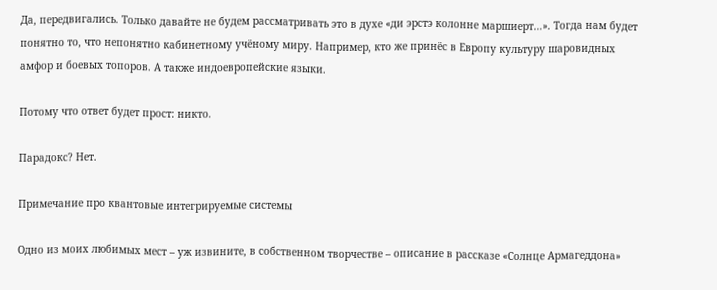Да, передвигались. Только давайте не будем рассматривать это в духе «ди эрстэ колонне маршиерт…». Тогда нам будет понятно то, что непонятно кабинетному учёному миру. Например, кто же принёс в Европу культуру шаровидных амфор и боевых топоров. А также индоевропейские языки.

Потому что ответ будет прост: никто.

Парадокс? Нет.

Примечание про квантовые интегрируемые системы

Одно из моих любимых мест – уж извините, в собственном творчестве – описание в рассказе «Солнце Армагеддона»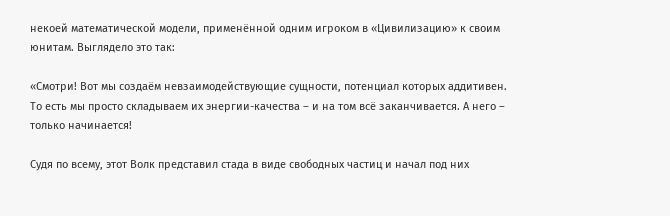некоей математической модели, применённой одним игроком в «Цивилизацию» к своим юнитам. Выглядело это так:

«Смотри! Вот мы создаём невзаимодействующие сущности, потенциал которых аддитивен. То есть мы просто складываем их энергии-качества – и на том всё заканчивается. А него – только начинается!

Судя по всему, этот Волк представил стада в виде свободных частиц и начал под них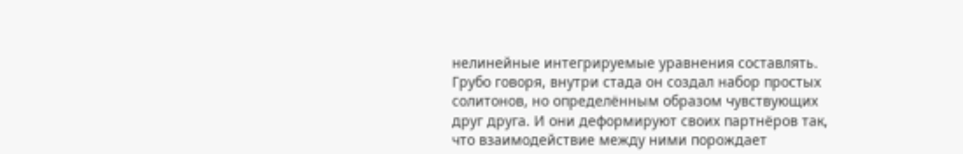нелинейные интегрируемые уравнения составлять. Грубо говоря, внутри стада он создал набор простых солитонов, но определённым образом чувствующих друг друга. И они деформируют своих партнёров так, что взаимодействие между ними порождает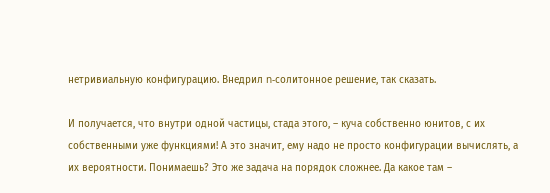нетривиальную конфигурацию. Внедрил n-солитонное решение, так сказать.

И получается, что внутри одной частицы, стада этого, – куча собственно юнитов, с их собственными уже функциями! А это значит, ему надо не просто конфигурации вычислять, а их вероятности. Понимаешь? Это же задача на порядок сложнее. Да какое там –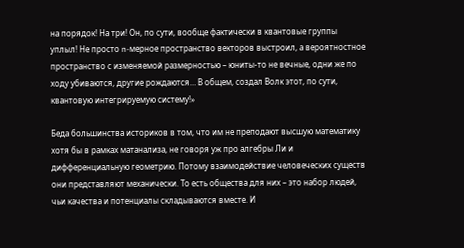на порядок! На три! Он, по сути, вообще фактически в квантовые группы уплыл! Не просто n-мерное пространство векторов выстроил, а вероятностное пространство с изменяемой размерностью – юниты-то не вечные, одни же по ходу убиваются, другие рождаются… В общем, создал Волк этот, по сути, квантовую интегрируемую систему!»

Беда большинства историков в том, что им не преподают высшую математику хотя бы в рамках матанализа, не говоря уж про алгебры Ли и дифференциальную геометрию. Потому взаимодействие человеческих существ они представляют механически. То есть общества для них – это набор людей, чьи качества и потенциалы складываются вместе. И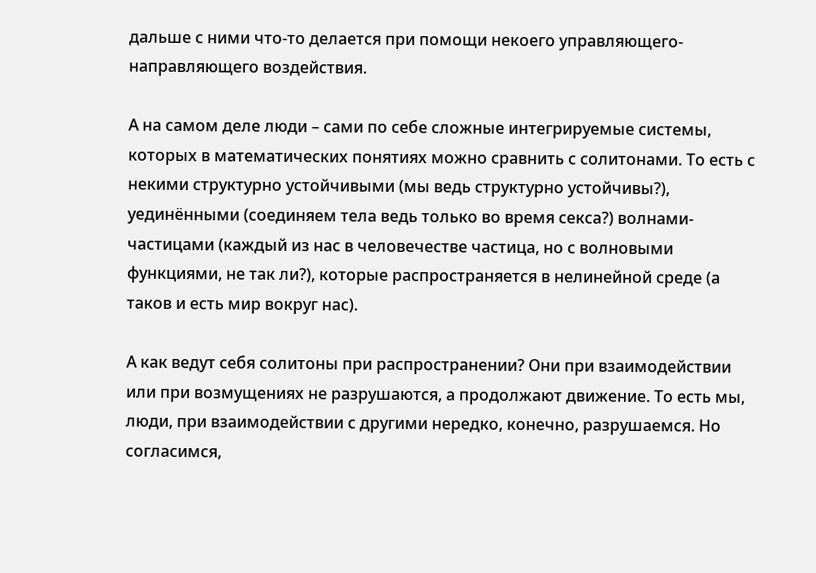дальше с ними что-то делается при помощи некоего управляющего-направляющего воздействия.

А на самом деле люди – сами по себе сложные интегрируемые системы, которых в математических понятиях можно сравнить с солитонами. То есть с некими структурно устойчивыми (мы ведь структурно устойчивы?), уединёнными (соединяем тела ведь только во время секса?) волнами-частицами (каждый из нас в человечестве частица, но с волновыми функциями, не так ли?), которые распространяется в нелинейной среде (а таков и есть мир вокруг нас).

А как ведут себя солитоны при распространении? Они при взаимодействии или при возмущениях не разрушаются, а продолжают движение. То есть мы, люди, при взаимодействии с другими нередко, конечно, разрушаемся. Но согласимся,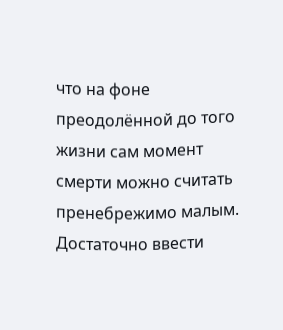что на фоне преодолённой до того жизни сам момент смерти можно считать пренебрежимо малым. Достаточно ввести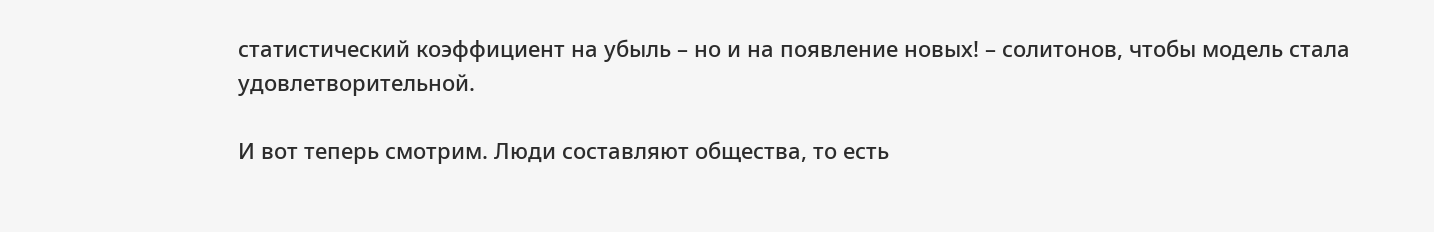статистический коэффициент на убыль – но и на появление новых! – солитонов, чтобы модель стала удовлетворительной.

И вот теперь смотрим. Люди составляют общества, то есть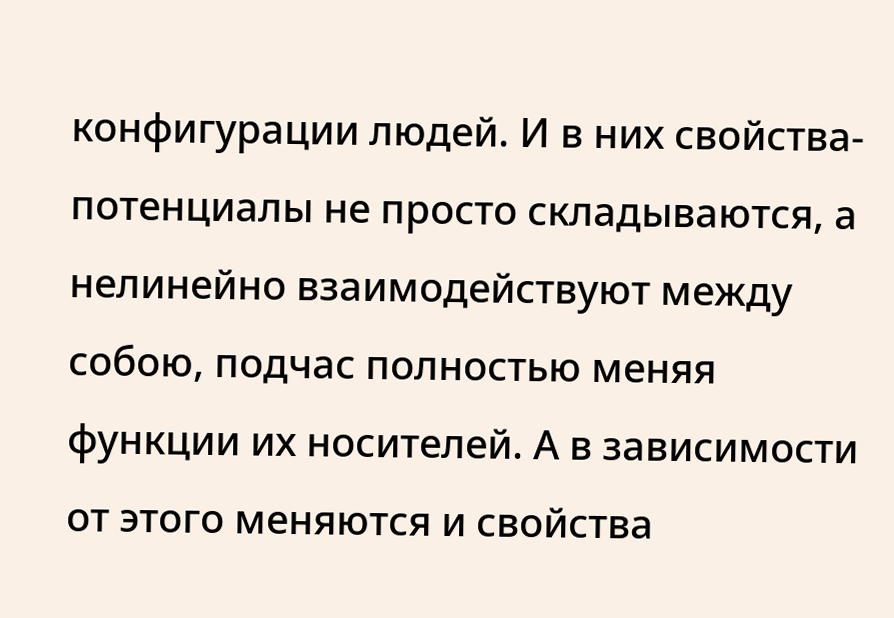конфигурации людей. И в них свойства-потенциалы не просто складываются, а нелинейно взаимодействуют между собою, подчас полностью меняя функции их носителей. А в зависимости от этого меняются и свойства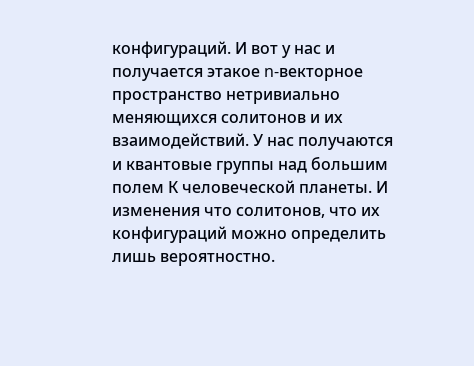конфигураций. И вот у нас и получается этакое n-векторное пространство нетривиально меняющихся солитонов и их взаимодействий. У нас получаются и квантовые группы над большим полем К человеческой планеты. И изменения что солитонов, что их конфигураций можно определить лишь вероятностно.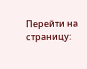Перейти на страницу: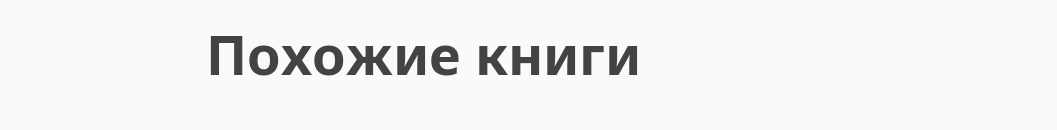Похожие книги